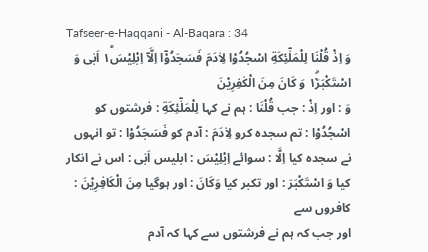Tafseer-e-Haqqani - Al-Baqara : 34
وَ اِذْ قُلْنَا لِلْمَلٰٓئِكَةِ اسْجُدُوْا لِاٰدَمَ فَسَجَدُوْۤا اِلَّاۤ اِبْلِیْسَ١ؕ اَبٰى وَ اسْتَكْبَرَ١٘ۗ وَ كَانَ مِنَ الْكٰفِرِیْنَ
وَ : اور اِذْ : جب قُلْنَا : ہم نے کہا لِلْمَلٰٓئِکَةِ : فرشتوں کو اسْجُدُوْا : تم سجدہ کرو لِاٰدَمَ : آدم کو فَسَجَدُوْا : تو انہوں نے سجدہ کیا اِلَّا : سوائے اِبْلِیْسَ : ابلیس اَبٰى : اس نے انکار کیا وَ اسْتَكْبَرَ : اور تکبر کیا وَکَانَ : اور ہوگیا مِنَ الْکَافِرِیْنَ : کافروں سے
اور جب کہ ہم نے فرشتوں سے کہا کہ آدم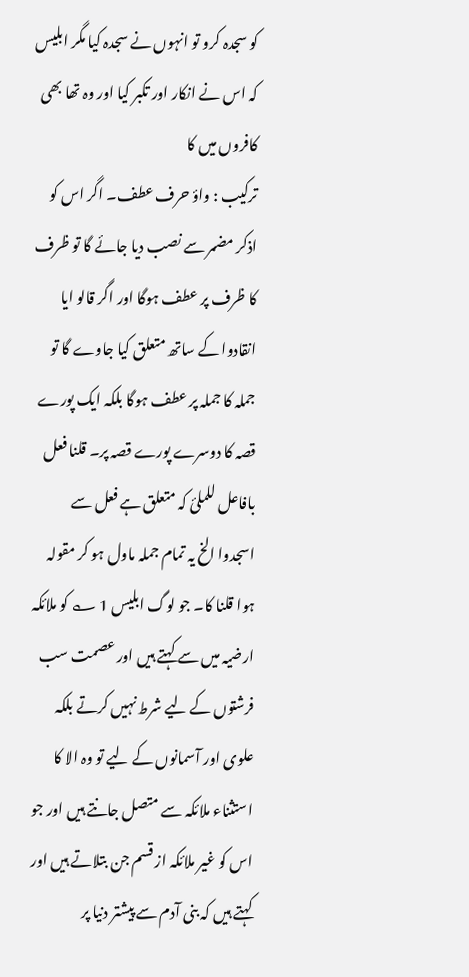کو سجدہ کرو تو انہوں نے سجدہ کیا مگر ابلیس کہ اس نے انکار اور تکبر کیا اور وہ تھا بھی کافروں میں کا
ترکیب : واؤ حرف عطف۔ اگر اس کو اذکر مضمر سے نصب دیا جائے گا تو ظرف کا ظرف پر عطف ہوگا اور اگر قالو ایا انقادوا کے ساتھ متعلق کیا جاوے گا تو جملہ کا جملہ پر عطف ہوگا بلکہ ایک پورے قصہ کا دوسرے پورے قصہ پر۔ قلنا فعل بافاعل للملئ کہ متعلق ہے فعل سے اسجدوا الخ یہ تمام جملہ ماول ہو کر مقولہ ہوا قلنا کا۔ جو لوگ ابلیس 1 ؎ کو ملائکہ ارضیہ میں سے کہتے ہیں اور عصمت سب فرشتوں کے لیے شرط نہیں کرتے بلکہ علوی اور آسمانوں کے لیے تو وہ الا کا استثناء ملائکہ سے متصل جانتے ہیں اور جو اس کو غیر ملائکہ از قسم جن بتلاتے ہیں اور کہتے ہیں کہ بنی آدم سے پیشتر دنیا پر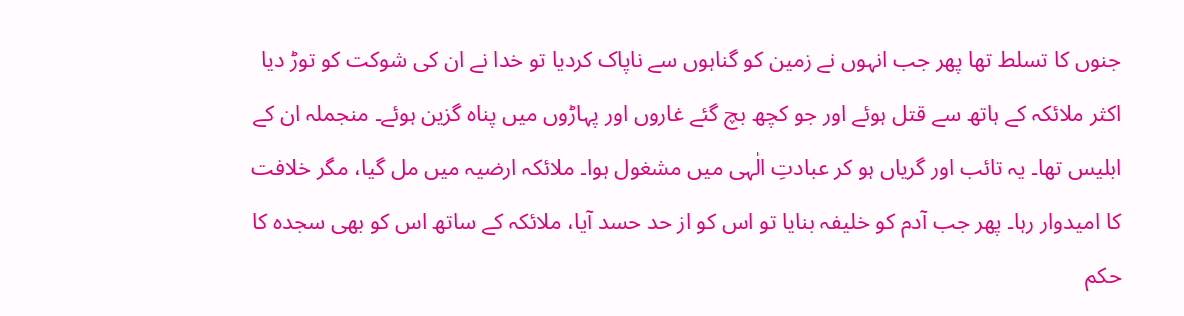جنوں کا تسلط تھا پھر جب انہوں نے زمین کو گناہوں سے ناپاک کردیا تو خدا نے ان کی شوکت کو توڑ دیا اکثر ملائکہ کے ہاتھ سے قتل ہوئے اور جو کچھ بچ گئے غاروں اور پہاڑوں میں پناہ گزین ہوئے۔ منجملہ ان کے ابلیس تھا۔ یہ تائب اور گریاں ہو کر عبادتِ الٰہی میں مشغول ہوا۔ ملائکہ ارضیہ میں مل گیا، مگر خلافت کا امیدوار رہا۔ پھر جب آدم کو خلیفہ بنایا تو اس کو از حد حسد آیا، ملائکہ کے ساتھ اس کو بھی سجدہ کا حکم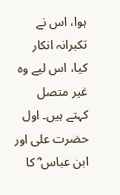ہوا، اس نے تکبرانہ انکار کیا، اس لیے وہ غیر متصل کہتے ہیں۔ اول حضرت علی اور ابن عباس ؓ کا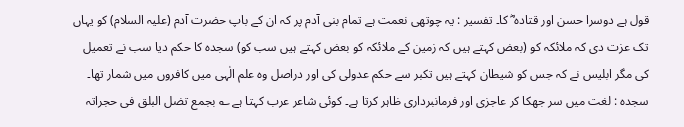قول ہے دوسرا حسن اور قتادہ ؓ کا۔ تفسیر : یہ چوتھی نعمت ہے تمام بنی آدم پر کہ ان کے باپ حضرت آدم (علیہ السلام) کو یہاں تک عزت دی کہ ملائکہ کو (بعض کہتے ہیں کہ زمین کے ملائکہ کو بعض کہتے ہیں سب کو) سجدہ کا حکم دیا سب نے تعمیل کی مگر ابلیس نے کہ جس کو شیطان کہتے ہیں تکبر سے حکم عدولی کی اور دراصل وہ علم الٰہی میں کافروں میں شمار تھا۔ سجدہ : لغت میں سر جھکا کر عاجزی اور فرمانبرداری ظاہر کرتا ہے۔ کوئی شاعر عرب کہتا ہے ؎ بجمع تضل البلق فی حجراتہ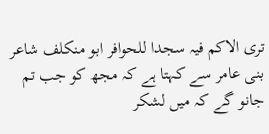تری الاکم فیہ سجدا للحوافر ابو منکلف شاعر بنی عامر سے کہتا ہے کہ مجھ کو جب تم جانو گے کہ میں لشکر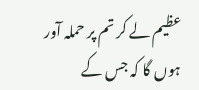عظیم لے کر تم پر حملہ آور ہوں گا کہ جس کے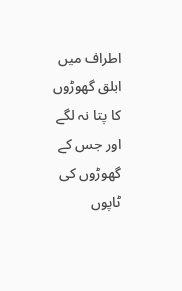اطراف میں ابلق گھوڑوں کا پتا نہ لگے اور جس کے گھوڑوں کی ٹاپوں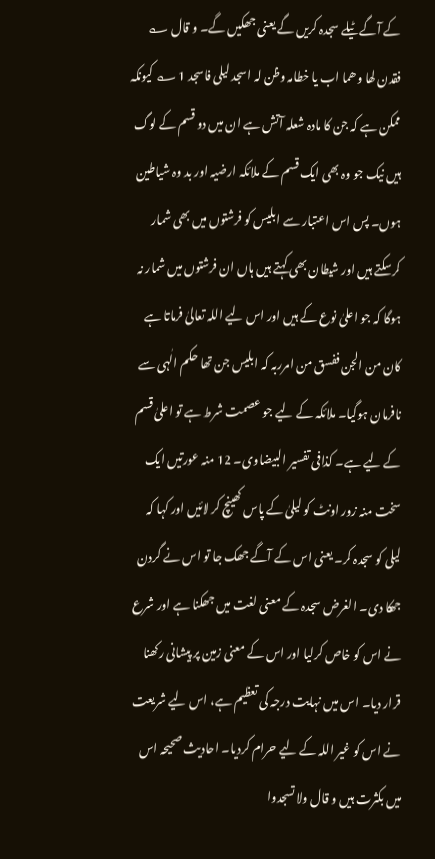کے آگے ٹیلے سجدہ کریں گے یعنی جھکیں گے۔ و قال ؎ فقدن لھا وھما اب یا خطامہ وظن لہ اسجد لیلی فاسجد 1 ؎ کیونکہ ممکن ہے کہ جن کا مادہ شعلہ آتش ہے ان میں دو قسم کے لوگ ہیں نیک جو وہ بھی ایک قسم کے ملائکہ ارضیہ اور بد وہ شیاطین ہوں۔ پس اس اعتبار سے ابلیس کو فرشتوں میں بھی شمار کرسکتے ہیں اور شیطان بھی کہتے ہیں ہاں ان فرشتوں میں شمار نہ ہوگا کہ جو اعلیٰ نوع کے ہیں اور اس لیے اللہ تعالیٰ فرماتا ہے کان من الجن ففسق من امرربہ کہ ابلیس جن تھا حکم الٰہی سے نافرمان ہوگیا۔ ملائکہ کے لیے جو عصمت شرط ہے تو اعلیٰ قسم کے لیے ہے۔ کذافی تفسیر البیضاوی۔ 12 منہ عورتیں ایک سخت منہ زور اونٹ کو لیلیٰ کے پاس کھینچ کر لائیں اور کہا کہ لیلی کو سجدہ کر۔ یعنی اس کے آگے جھک جا تو اس نے گردن جھکا دی۔ الغرض سجدہ کے معنی لغت میں جھکنا ہے اور شرع نے اس کو خاص کرلیا اور اس کے معنی زمین پر پیشانی رکھنا قرار دیا۔ اس میں نہایت درجہ کی تعظیم ہے، اس لیے شریعت نے اس کو غیر اللہ کے لیے حرام کردیا۔ احادیث صحیحہ اس میں بکثرت ہیں و قال ولا تسجدوا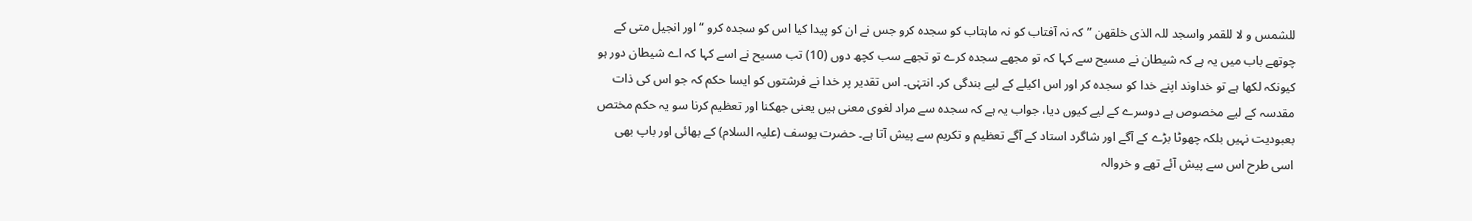للشمس و لا للقمر واسجد للہ الذی خلقھن ” کہ نہ آفتاب کو نہ ماہتاب کو سجدہ کرو جس نے ان کو پیدا کیا اس کو سجدہ کرو “ اور انجیل متی کے چوتھے باب میں یہ ہے کہ شیطان نے مسیح سے کہا کہ تو مجھے سجدہ کرے تو تجھے سب کچھ دوں (10) تب مسیح نے اسے کہا کہ اے شیطان دور ہو کیونکہ لکھا ہے تو خداوند اپنے خدا کو سجدہ کر اور اس اکیلے کے لیے بندگی کر۔ انتہٰی۔ اس تقدیر پر خدا نے فرشتوں کو ایسا حکم کہ جو اس کی ذات مقدسہ کے لیے مخصوص ہے دوسرے کے لیے کیوں دیا، جواب یہ ہے کہ سجدہ سے مراد لغوی معنی ہیں یعنی جھکنا اور تعظیم کرنا سو یہ حکم مختص بعبودیت نہیں بلکہ چھوٹا بڑے کے آگے اور شاگرد استاد کے آگے تعظیم و تکریم سے پیش آتا ہے۔ حضرت یوسف (علیہ السلام) کے بھائی اور باپ بھی اسی طرح اس سے پیش آئے تھے و خروالہ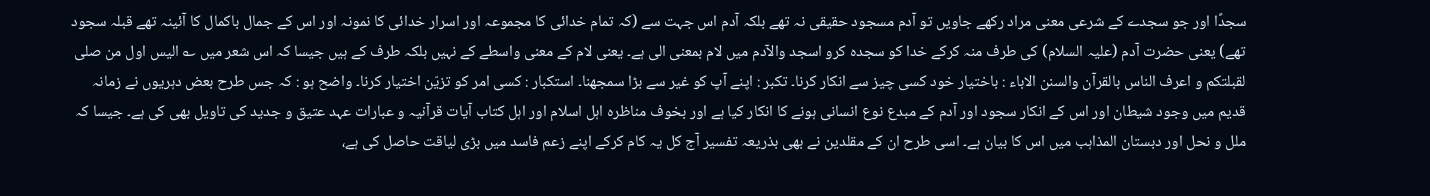سجدًا اور جو سجدے کے شرعی معنی مراد رکھے جاویں تو آدم مسجود حقیقی نہ تھے بلکہ آدم اس جہت سے (کہ تمام خدائی کا مجموعہ اور اسرار خدائی کا نمونہ اور اس کے جمال باکمال کا آئینہ تھے قبلہ سجود تھے) یعنی حضرت آدم (علیہ السلام) کی طرف منہ کرکے خدا کو سجدہ کرو اسجد والآدم میں لام بمعنی الی ہے۔ یعنی لام کے معنی واسطے کے نہیں بلکہ طرف کے ہیں جیسا کہ اس شعر میں ؎ الیس اول من صلی لقبلتکم و اعرف الناس بالقرآن والسنن الاباء : باختیار خود کسی چیز سے انکار کرنا۔ تکبر : اپنے آپ کو غیر سے بڑا سمجھنا۔ استکبار : کسی امر کو تزیّن اختیار کرنا۔ واضح ہو : کہ جس طرح بعض دہریوں نے زمانہ قدیم میں وجود شیطان اور اس کے انکار سجود اور آدم کے مبدع نوع انسانی ہونے کا انکار کیا ہے اور بخوف مناظرہ اہل اسلام اور اہل کتاب آیات قرآنیہ و عبارات عہد عتیق و جدید کی تاویل بھی کی ہے۔ جیسا کہ ملل و نحل اور دبستان المذاہب میں اس کا بیان ہے۔ اسی طرح ان کے مقلدین نے بھی بذریعہ تفسیر آج کل یہ کام کرکے اپنے زعم فاسد میں بڑی لیاقت حاصل کی ہے،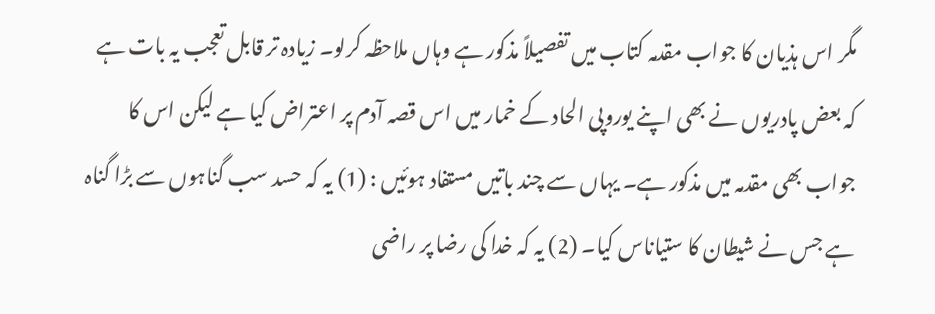مگر اس ہذیان کا جواب مقدمہ کتاب میں تفصیلاً مذکور ہے وہاں ملاحظہ کرلو۔ زیادہ تر قابل تعجب یہ بات ہے کہ بعض پادریوں نے بھی اپنے یوروپی الحاد کے خمار میں اس قصہ آدم پر اعتراض کیا ہے لیکن اس کا جواب بھی مقدمہ میں مذکور ہے۔ یہاں سے چند باتیں مستفاد ہوئیں : (1) یہ کہ حسد سب گناہوں سے بڑا گناہ ہے جس نے شیطان کا ستیاناس کیا۔ (2) یہ کہ خدا کی رضا پر راضی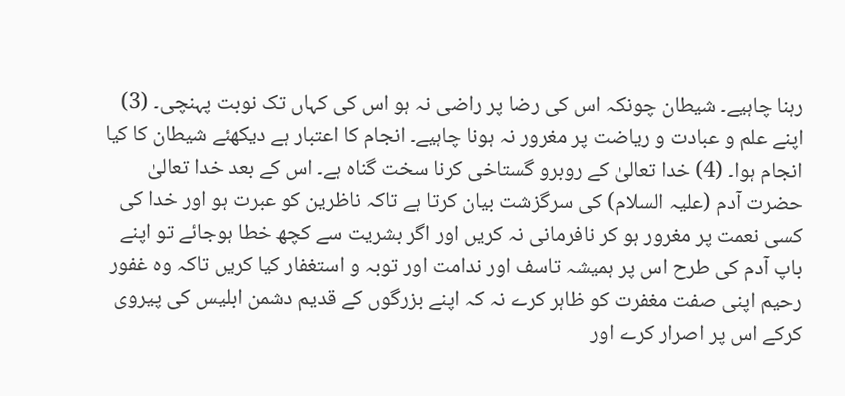رہنا چاہیے۔ شیطان چونکہ اس کی رضا پر راضی نہ ہو اس کی کہاں تک نوبت پہنچی۔ (3) اپنے علم و عبادت و ریاضت پر مغرور نہ ہونا چاہیے۔ انجام کا اعتبار ہے دیکھئے شیطان کا کیا انجام ہوا۔ (4) خدا تعالیٰ کے روبرو گستاخی کرنا سخت گناہ ہے۔ اس کے بعد خدا تعالیٰ حضرت آدم (علیہ السلام) کی سرگزشت بیان کرتا ہے تاکہ ناظرین کو عبرت ہو اور خدا کی کسی نعمت پر مغرور ہو کر نافرمانی نہ کریں اور اگر بشریت سے کچھ خطا ہوجائے تو اپنے باپ آدم کی طرح اس پر ہمیشہ تاسف اور ندامت اور توبہ و استغفار کیا کریں تاکہ وہ غفور رحیم اپنی صفت مغفرت کو ظاہر کرے نہ کہ اپنے بزرگوں کے قدیم دشمن ابلیس کی پیروی کرکے اس پر اصرار کرے اور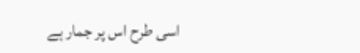اسی طرح اس پر جمار ہے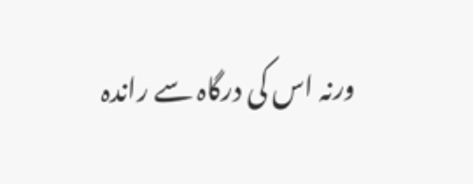ورنہ اس کی درگاہ سے راندہ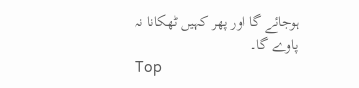ہوجائے گا اور پھر کہیں ٹھکانا نہ پاوے گا۔
Top